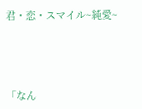君・恋・スマイル~純愛~




「なん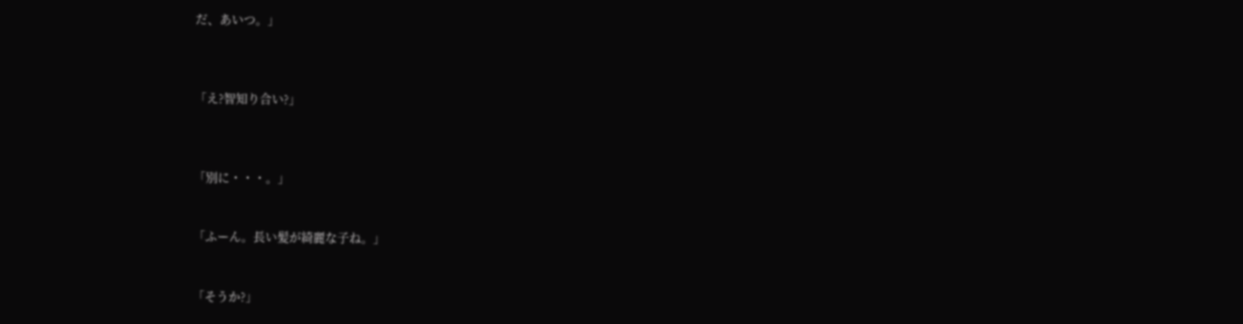だ、あいつ。」



「え?智知り合い?」



「別に・・・。」


「ふーん。長い髪が綺麗な子ね。」


「そうか?」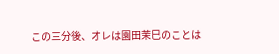この三分後、オレは園田茉巳のことは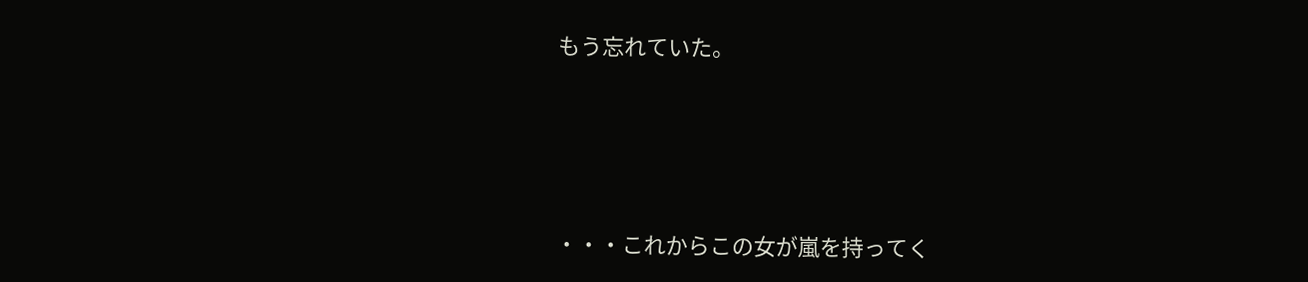もう忘れていた。




・・・これからこの女が嵐を持ってく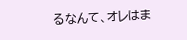るなんて、オレはま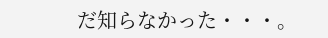だ知らなかった・・・。